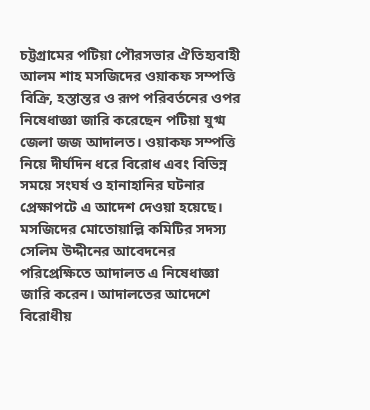চট্টগ্রামের পটিয়া পৌরসভার ঐতিহ্যবাহী আলম শাহ মসজিদের ওয়াকফ সম্পত্তি বিক্রি, হস্তান্তর ও রূপ পরিবর্তনের ওপর নিষেধাজ্ঞা জারি করেছেন পটিয়া যুগ্ম জেলা জজ আদালত। ওয়াকফ সম্পত্তি নিয়ে দীর্ঘদিন ধরে বিরোধ এবং বিভিন্ন সময়ে সংঘর্ষ ও হানাহানির ঘটনার প্রেক্ষাপটে এ আদেশ দেওয়া হয়েছে।
মসজিদের মোতোয়াল্লি কমিটির সদস্য সেলিম উদ্দীনের আবেদনের পরিপ্রেক্ষিতে আদালত এ নিষেধাজ্ঞা জারি করেন। আদালতের আদেশে বিরোধীয়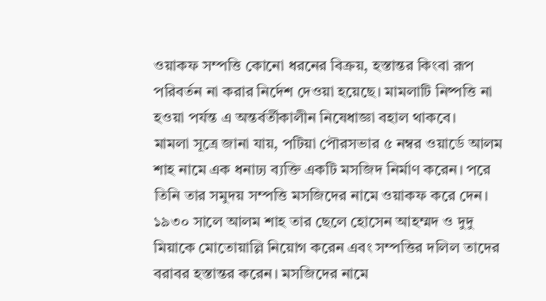ওয়াকফ সম্পত্তি কোনো ধরনের বিক্রয়, হস্তান্তর কিংবা রূপ পরিবর্তন না করার নির্দেশ দেওয়া হয়েছে। মামলাটি নিষ্পত্তি না হওয়া পর্যন্ত এ অন্তর্বর্তীকালীন নিষেধাজ্ঞা বহাল থাকবে।
মামলা সূত্রে জানা যায়, পটিয়া পৌরসভার ৫ নম্বর ওয়ার্ডে আলম শাহ নামে এক ধনাঢ্য ব্যক্তি একটি মসজিদ নির্মাণ করেন। পরে তিনি তার সমুদয় সম্পত্তি মসজিদের নামে ওয়াকফ করে দেন।
১৯৩০ সালে আলম শাহ তার ছেলে হোসেন আহম্মদ ও দুদু মিয়াকে মোতোয়াল্লি নিয়োগ করেন এবং সম্পত্তির দলিল তাদের বরাবর হস্তান্তর করেন। মসজিদের নামে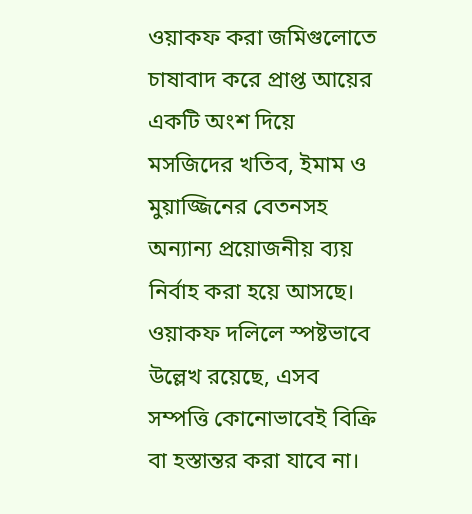ওয়াকফ করা জমিগুলোতে চাষাবাদ করে প্রাপ্ত আয়ের একটি অংশ দিয়ে মসজিদের খতিব, ইমাম ও মুয়াজ্জিনের বেতনসহ অন্যান্য প্রয়োজনীয় ব্যয় নির্বাহ করা হয়ে আসছে।
ওয়াকফ দলিলে স্পষ্টভাবে উল্লেখ রয়েছে, এসব সম্পত্তি কোনোভাবেই বিক্রি বা হস্তান্তর করা যাবে না।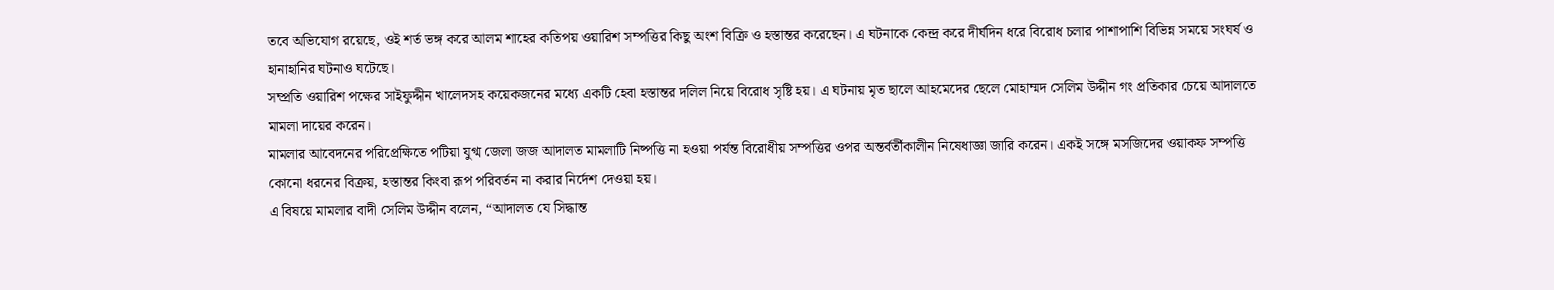তবে অভিযোগ রয়েছে, ওই শর্ত ভঙ্গ করে আলম শাহের কতিপয় ওয়ারিশ সম্পত্তির কিছু অংশ বিক্রি ও হস্তান্তর করেছেন। এ ঘটনাকে কেন্দ্র করে দীর্ঘদিন ধরে বিরোধ চলার পাশাপাশি বিভিন্ন সময়ে সংঘর্ষ ও হানাহানির ঘটনাও ঘটেছে।
সম্প্রতি ওয়ারিশ পক্ষের সাইফুদ্দীন খালেদসহ কয়েকজনের মধ্যে একটি হেবা হস্তান্তর দলিল নিয়ে বিরোধ সৃষ্টি হয়। এ ঘটনায় মৃত ছালে আহমেদের ছেলে মোহাম্মদ সেলিম উদ্দীন গং প্রতিকার চেয়ে আদালতে মামলা দায়ের করেন।
মামলার আবেদনের পরিপ্রেক্ষিতে পটিয়া যুগ্ম জেলা জজ আদালত মামলাটি নিষ্পত্তি না হওয়া পর্যন্ত বিরোধীয় সম্পত্তির ওপর অন্তর্বর্তীকালীন নিষেধাজ্ঞা জারি করেন। একই সঙ্গে মসজিদের ওয়াকফ সম্পত্তি কোনো ধরনের বিক্রয়, হস্তান্তর কিংবা রূপ পরিবর্তন না করার নির্দেশ দেওয়া হয়।
এ বিষয়ে মামলার বাদী সেলিম উদ্দীন বলেন, “আদালত যে সিদ্ধান্ত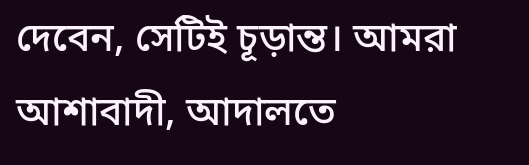দেবেন, সেটিই চূড়ান্ত। আমরা আশাবাদী, আদালতে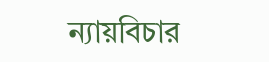ন্যায়বিচার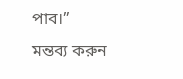পাব।”
মন্তব্য করুন